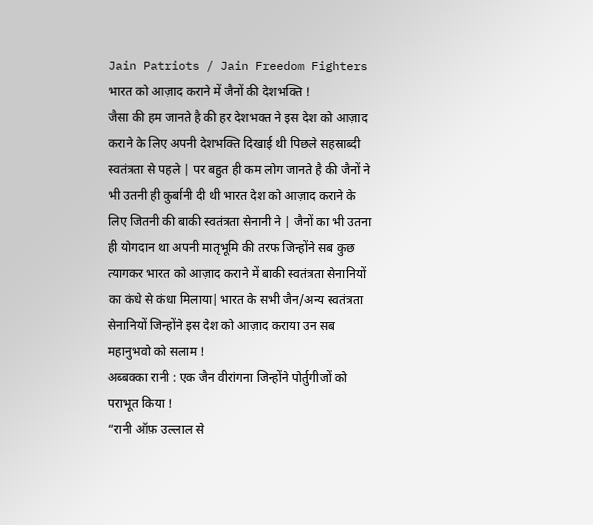Jain Patriots / Jain Freedom Fighters
भारत को आज़ाद कराने में जैनों की देशभक्ति !
जैसा की हम जानते है की हर देशभक्त ने इस देश को आज़ाद कराने के लिए अपनी देशभक्ति दिखाई थी पिछले सहस्राब्दी स्वतंत्रता से पहले | पर बहुत ही कम लोग जानते है की जैनों ने भी उतनी ही कुर्बानी दी थी भारत देश को आज़ाद कराने के लिए जितनी की बाकी स्वतंत्रता सेनानी ने | जैनों का भी उतना ही योगदान था अपनी मातृभूमि की तरफ जिन्होंने सब कुछ त्यागकर भारत को आज़ाद कराने में बाकी स्वतंत्रता सेनानियों का कंधे से कंधा मिलाया|भारत के सभी जैन/अन्य स्वतंत्रता सेनानियों जिन्होंने इस देश को आज़ाद कराया उन सब महानुभवो को सलाम !
अब्बक्का रानी : एक जैन वीरांगना जिन्होंने पोर्तुगीजों को पराभूत किया !
“रानी ऑफ़ उल्लाल से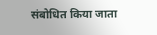संबोधित किया जाता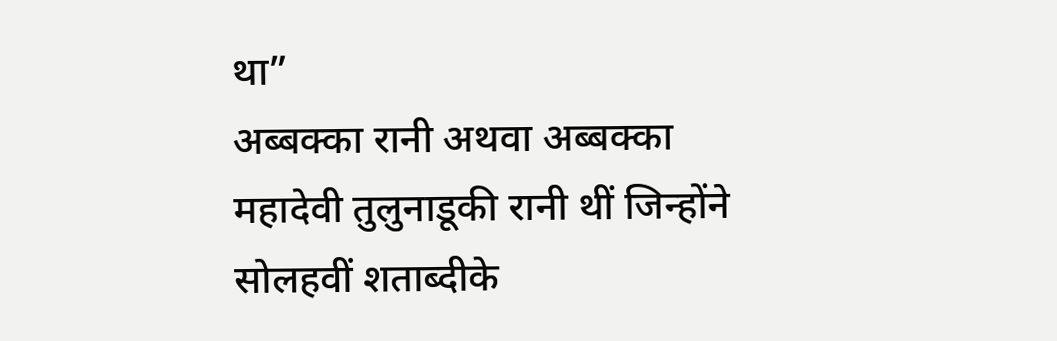था”
अब्बक्का रानी अथवा अब्बक्का महादेवी तुलुनाडूकी रानी थीं जिन्होंने सोलहवीं शताब्दीके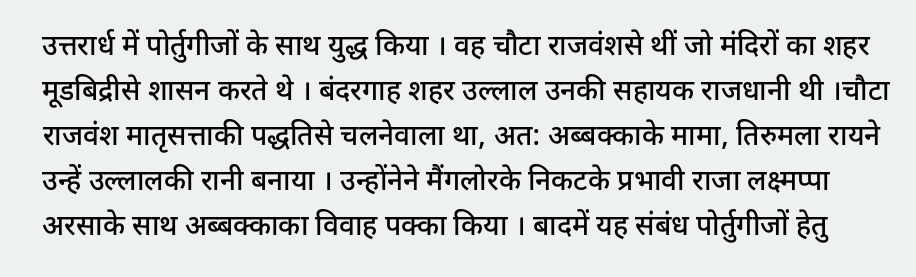उत्तरार्ध में पोर्तुगीजों के साथ युद्ध किया । वह चौटा राजवंशसे थीं जो मंदिरों का शहर मूडबिद्रीसे शासन करते थे । बंदरगाह शहर उल्लाल उनकी सहायक राजधानी थी ।चौटा राजवंश मातृसत्ताकी पद्धतिसे चलनेवाला था, अत: अब्बक्काके मामा, तिरुमला रायने उन्हें उल्लालकी रानी बनाया । उन्होंनेने मैंगलोरके निकटके प्रभावी राजा लक्ष्मप्पा अरसाके साथ अब्बक्काका विवाह पक्का किया । बादमें यह संबंध पोर्तुगीजों हेतु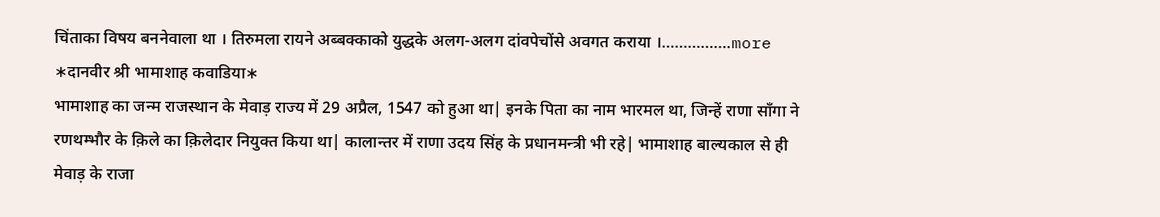चिंताका विषय बननेवाला था । तिरुमला रायने अब्बक्काको युद्धके अलग-अलग दांवपेचोंसे अवगत कराया ।…………….more
∗दानवीर श्री भामाशाह कवाडिया∗
भामाशाह का जन्म राजस्थान के मेवाड़ राज्य में 29 अप्रैल, 1547 को हुआ था| इनके पिता का नाम भारमल था, जिन्हें राणा साँगा ने रणथम्भौर के क़िले का क़िलेदार नियुक्त किया था| कालान्तर में राणा उदय सिंह के प्रधानमन्त्री भी रहे| भामाशाह बाल्यकाल से ही मेवाड़ के राजा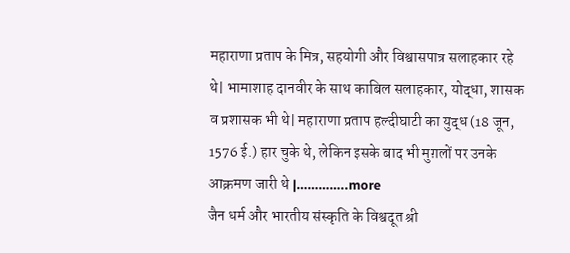महाराणा प्रताप के मित्र, सहयोगी और विश्वासपात्र सलाहकार रहे थे| भामाशाह दानवीर के साथ काबिल सलाहकार, योद्धा, शासक व प्रशासक भी थे| महाराणा प्रताप हल्दीघाटी का युद्ध (18 जून, 1576 ई.) हार चुके थे, लेकिन इसके बाद भी मुग़लों पर उनके आक्रमण जारी थे |…………..more
जैन धर्म और भारतीय संस्कृति के विश्वदूत श्री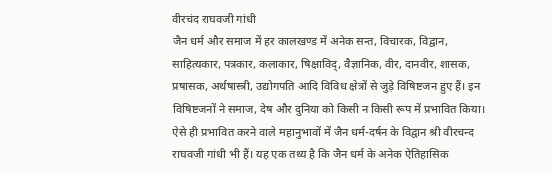वीरचंद राघवजी गांधी
जैन धर्म और समाज में हर कालखण्ड में अनेक सन्त, विचारक, विद्वान, साहित्यकार, पत्रकार, कलाकार, षिक्षाविद्, वैज्ञानिक, वीर, दानवीर, शासक, प्रषासक, अर्थषास्त्री, उद्योगपति आदि विविध क्षेत्रों से जुड़े विषिष्टजन हुए हैं। इन विषिष्टजनों ने समाज, देष और दुनिया को किसी न किसी रूप में प्रभावित किया। ऐसे ही प्रभावित करने वाले महानुभावों में जैन धर्म-दर्षन के विद्वान श्री वीरचन्द राघवजी गांधी भी हैं। यह एक तथ्य है कि जैन धर्म के अनेक ऐतिहासिक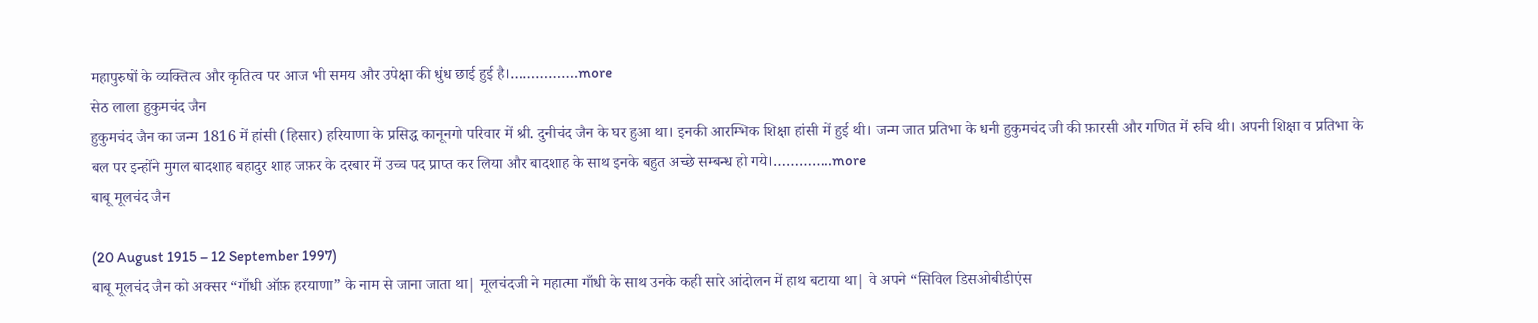महापुरुषों के व्यक्तित्व और कृतित्व पर आज भी समय और उपेक्षा की धुंध छाई हुई है।…………….more
सेठ लाला हुकुमचंद जैन
हुकुमचंद जैन का जन्म 1816 में हांसी (हिसार) हरियाणा के प्रसिद्ध कानूनगो परिवार में श्री. दुनीचंद जैन के घर हुआ था। इनकी आरम्भिक शिक्षा हांसी में हुई थी। जन्म जात प्रतिभा के धनी हुकुमचंद जी की फ़ारसी और गणित में रुचि थी। अपनी शिक्षा व प्रतिभा के बल पर इन्होंने मुगल बादशाह बहादुर शाह जफ़र के दरबार में उच्च पद प्राप्त कर लिया और बादशाह के साथ इनके बहुत अच्छे सम्बन्ध हो गये।…………..more
बाबू मूलचंद जैन

(20 August 1915 – 12 September 1997)
बाबू मूलचंद जैन को अक्सर “गाँधी ऑफ़ हरयाणा” के नाम से जाना जाता था| मूलचंदजी ने महात्मा गाँधी के साथ उनके कही सारे आंदोलन में हाथ बटाया था| वे अपने “सिविल डिसओबीडीएंस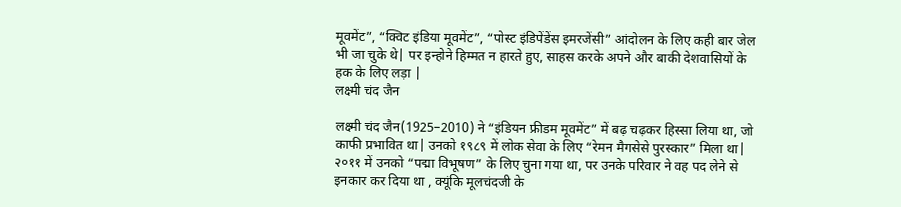मूवमेंट”, “क्विट इंडिया मूवमेंट”, “पोस्ट इंडिपेंडेंस इमरजेंसी” आंदोलन के लिए कही बार जेल भी जा चुके थे| पर इन्होने हिम्मत न हारते हुए, साहस करके अपने और बाकी देशवासियों के हक के लिए लड़ा |
लक्ष्मी चंद जैन

लक्ष्मी चंद जैन(1925–2010) ने “इंडियन फ्रीडम मूवमेंट” में बढ़ चढ़कर हिस्सा लिया था, जो काफी प्रभावित था| उनको १९८९ में लोक सेवा के लिए “रेमन मैगसेसे पुरस्कार” मिला था| २०११ में उनको “पद्मा विभूषण” के लिए चुना गया था, पर उनके परिवार ने वह पद लेने से इनकार कर दिया था , क्यूंकि मूलचंदजी के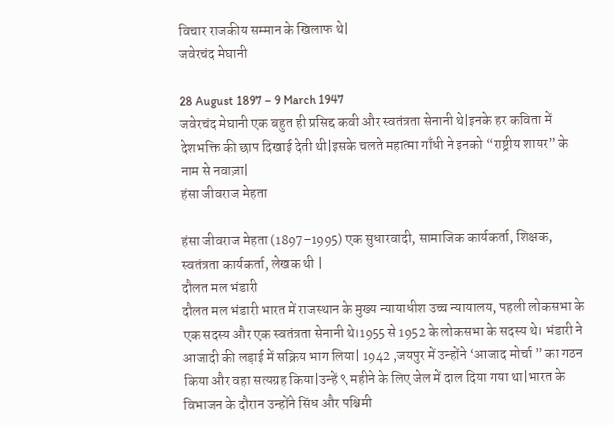विचार राजकीय सम्मान के खिलाफ थे|
जवेरचंद मेघानी

28 August 1897 – 9 March 1947
जवेरचंद मेघानी एक बहुत ही प्रसिद्द कवी और स्वतंत्रता सेनानी थे|इनके हर कविता में देशभक्ति की छाप दिखाई देती थी|इसके चलते महात्मा गाँधी ने इनको “राष्ट्रीय शायर” के नाम से नवाज़ा|
हंसा जीवराज मेहता

हंसा जीवराज मेहता (1897–1995) एक सुधारवादी, सामाजिक कार्यकर्ता, शिक्षक, स्वतंत्रता कार्यकर्ता, लेखक थी |
दौलत मल भंडारी
दौलत मल भंडारी भारत में राजस्थान के मुख्य न्यायाधीश उच्च न्यायालय, पहली लोकसभा के एक सदस्य और एक स्वतंत्रता सेनानी थे।1955 से 1952 के लोकसभा के सदस्य थे। भंडारी ने आजादी की लड़ाई में सक्रिय भाग लिया| 1942 ,जयपुर में उन्होंने ‘आजाद मोर्चा ” का गठन किया और वहा सत्यग्रह किया|उन्हें ९ महीने के लिए जेल में दाल दिया गया था|भारत के विभाजन के दौरान उन्होंने सिंध और पश्चिमी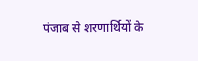पंजाब से शरणार्थियों के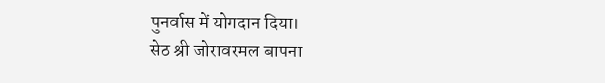पुनर्वास में योगदान दिया।
सेठ श्री जोरावरमल बापना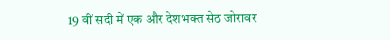19 वीं सदी में एक और देशभक्त सेठ जोरावर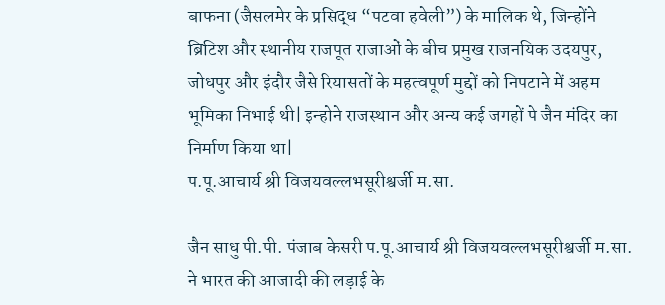बाफना (जैसलमेर के प्रसिद्ध “पटवा हवेली”) के मालिक थे, जिन्होंने ब्रिटिश और स्थानीय राजपूत राजाओं के बीच प्रमुख राजनयिक उदयपुर, जोधपुर और इंदौर जैसे रियासतों के महत्वपूर्ण मुद्दों को निपटाने में अहम भूमिका निभाई थी| इन्होने राजस्थान और अन्य कई जगहों पे जैन मंदिर का निर्माण किया था|
प.पू.आचार्य श्री विजयवल्लभसूरीश्वर्जी म.सा.

जैन साधु पी.पी. पंजाब केसरी प.पू.आचार्य श्री विजयवल्लभसूरीश्वर्जी म.सा. ने भारत की आजादी की लड़ाई के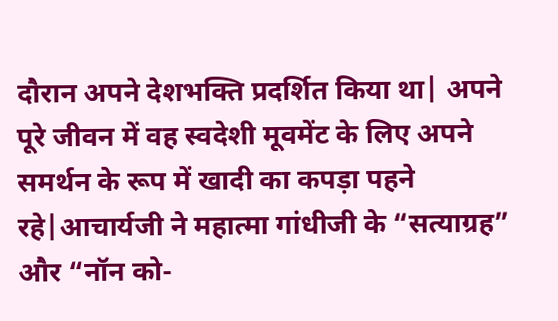दौरान अपने देशभक्ति प्रदर्शित किया था| अपने पूरे जीवन में वह स्वदेशी मूवमेंट के लिए अपने समर्थन के रूप में खादी का कपड़ा पहने रहे|आचार्यजी ने महात्मा गांधीजी के “सत्याग्रह” और “नॉन को-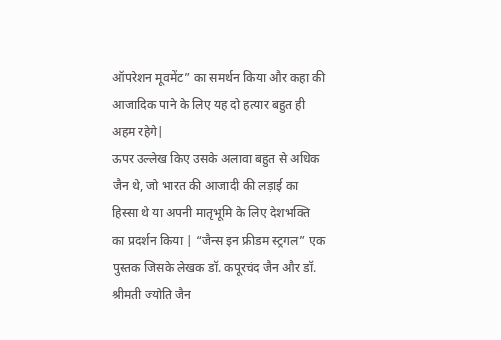ऑपरेशन मूवमेंट” का समर्थन किया और कहा की आजादिक पाने के लिए यह दो हत्यार बहुत ही अहम रहेगे|
ऊपर उल्लेख किए उसके अलावा बहुत से अधिक जैन थे, जो भारत की आजादी की लड़ाई का हिस्सा थे या अपनी मातृभूमि के लिए देशभक्ति का प्रदर्शन किया | “जैन्स इन फ्रीडम स्ट्रगल” एक पुस्तक जिसके लेखक डॉ. कपूरचंद जैन और डॉ. श्रीमती ज्योति जैन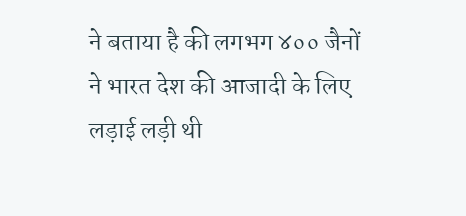ने बताया है की लगभग ४०० जैनों ने भारत देश की आजादी के लिए लड़ाई लड़ी थी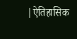|ऐतिहासिक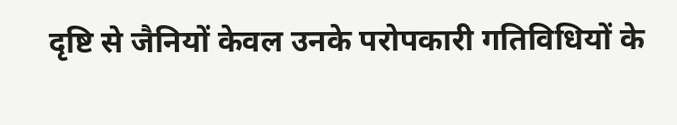दृष्टि से जैनियों केवल उनके परोपकारी गतिविधियों के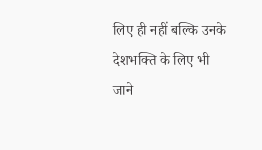लिए ही नहीं बल्कि उनके देशभक्ति के लिए भी जाने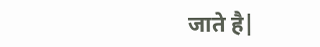जाते है|